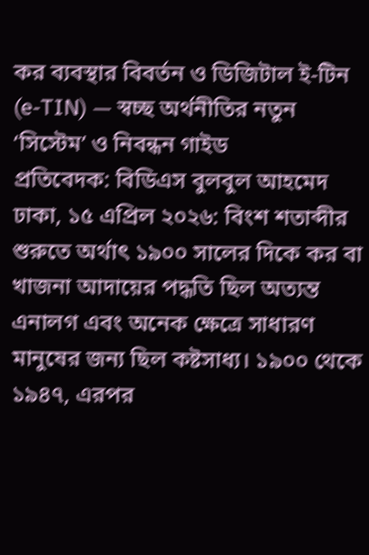কর ব্যবস্থার বিবর্তন ও ডিজিটাল ই-টিন (e-TIN) — স্বচ্ছ অর্থনীতির নতুন ‘সিস্টেম’ ও নিবন্ধন গাইড
প্রতিবেদক: বিডিএস বুলবুল আহমেদ
ঢাকা, ১৫ এপ্রিল ২০২৬: বিংশ শতাব্দীর শুরুতে অর্থাৎ ১৯০০ সালের দিকে কর বা খাজনা আদায়ের পদ্ধতি ছিল অত্যন্ত এনালগ এবং অনেক ক্ষেত্রে সাধারণ মানুষের জন্য ছিল কষ্টসাধ্য। ১৯০০ থেকে ১৯৪৭, এরপর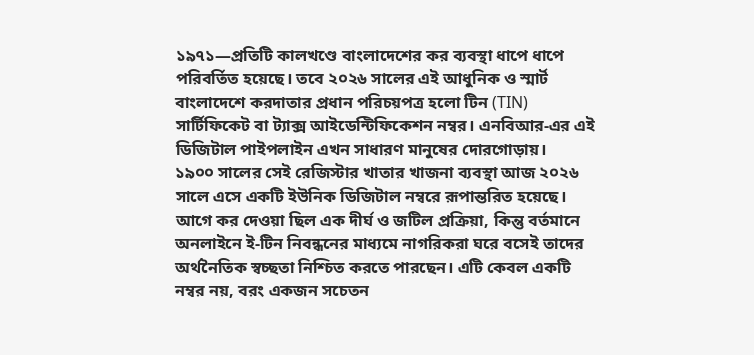১৯৭১—প্রতিটি কালখণ্ডে বাংলাদেশের কর ব্যবস্থা ধাপে ধাপে পরিবর্তিত হয়েছে। তবে ২০২৬ সালের এই আধুনিক ও স্মার্ট বাংলাদেশে করদাতার প্রধান পরিচয়পত্র হলো টিন (TIN) সার্টিফিকেট বা ট্যাক্স আইডেন্টিফিকেশন নম্বর। এনবিআর-এর এই ডিজিটাল পাইপলাইন এখন সাধারণ মানুষের দোরগোড়ায়।
১৯০০ সালের সেই রেজিস্টার খাতার খাজনা ব্যবস্থা আজ ২০২৬ সালে এসে একটি ইউনিক ডিজিটাল নম্বরে রূপান্তরিত হয়েছে। আগে কর দেওয়া ছিল এক দীর্ঘ ও জটিল প্রক্রিয়া, কিন্তু বর্তমানে অনলাইনে ই-টিন নিবন্ধনের মাধ্যমে নাগরিকরা ঘরে বসেই তাদের অর্থনৈতিক স্বচ্ছতা নিশ্চিত করতে পারছেন। এটি কেবল একটি নম্বর নয়, বরং একজন সচেতন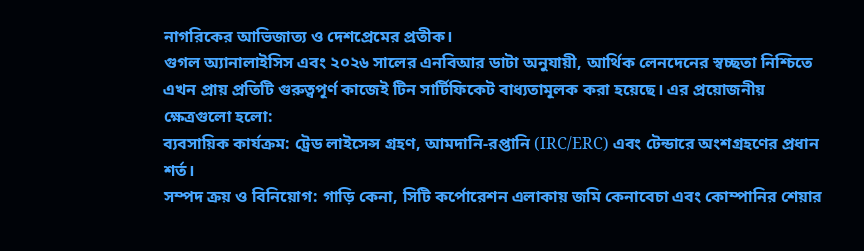নাগরিকের আভিজাত্য ও দেশপ্রেমের প্রতীক।
গুগল অ্যানালাইসিস এবং ২০২৬ সালের এনবিআর ডাটা অনুযায়ী, আর্থিক লেনদেনের স্বচ্ছতা নিশ্চিতে এখন প্রায় প্রতিটি গুরুত্বপূর্ণ কাজেই টিন সার্টিফিকেট বাধ্যতামূলক করা হয়েছে। এর প্রয়োজনীয় ক্ষেত্রগুলো হলো:
ব্যবসায়িক কার্যক্রম: ট্রেড লাইসেন্স গ্রহণ, আমদানি-রপ্তানি (IRC/ERC) এবং টেন্ডারে অংশগ্রহণের প্রধান শর্ত।
সম্পদ ক্রয় ও বিনিয়োগ: গাড়ি কেনা, সিটি কর্পোরেশন এলাকায় জমি কেনাবেচা এবং কোম্পানির শেয়ার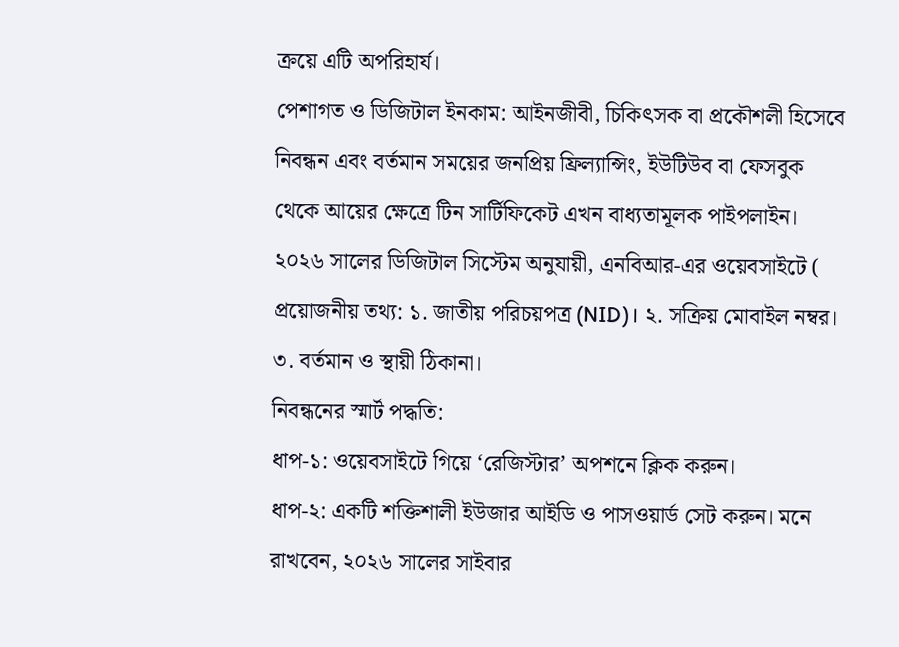ক্রয়ে এটি অপরিহার্য।
পেশাগত ও ডিজিটাল ইনকাম: আইনজীবী, চিকিৎসক বা প্রকৌশলী হিসেবে নিবন্ধন এবং বর্তমান সময়ের জনপ্রিয় ফ্রিল্যান্সিং, ইউটিউব বা ফেসবুক থেকে আয়ের ক্ষেত্রে টিন সার্টিফিকেট এখন বাধ্যতামূলক পাইপলাইন।
২০২৬ সালের ডিজিটাল সিস্টেম অনুযায়ী, এনবিআর-এর ওয়েবসাইটে (
প্রয়োজনীয় তথ্য: ১. জাতীয় পরিচয়পত্র (NID)। ২. সক্রিয় মোবাইল নম্বর। ৩. বর্তমান ও স্থায়ী ঠিকানা।
নিবন্ধনের স্মার্ট পদ্ধতি:
ধাপ-১: ওয়েবসাইটে গিয়ে ‘রেজিস্টার’ অপশনে ক্লিক করুন।
ধাপ-২: একটি শক্তিশালী ইউজার আইডি ও পাসওয়ার্ড সেট করুন। মনে রাখবেন, ২০২৬ সালের সাইবার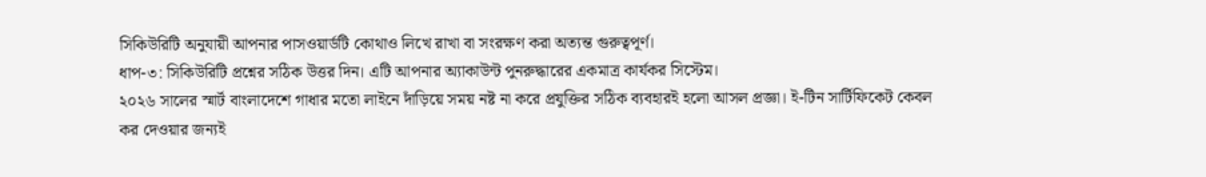সিকিউরিটি অনুযায়ী আপনার পাসওয়ার্ডটি কোথাও লিখে রাখা বা সংরক্ষণ করা অত্যন্ত গুরুত্বপূর্ণ।
ধাপ-৩: সিকিউরিটি প্রশ্নের সঠিক উত্তর দিন। এটি আপনার অ্যাকাউন্ট পুনরুদ্ধারের একমাত্র কার্যকর সিস্টেম।
২০২৬ সালের স্মার্ট বাংলাদেশে গাধার মতো লাইনে দাঁড়িয়ে সময় নষ্ট না করে প্রযুক্তির সঠিক ব্যবহারই হলো আসল প্রজ্ঞা। ই-টিন সার্টিফিকেট কেবল কর দেওয়ার জন্যই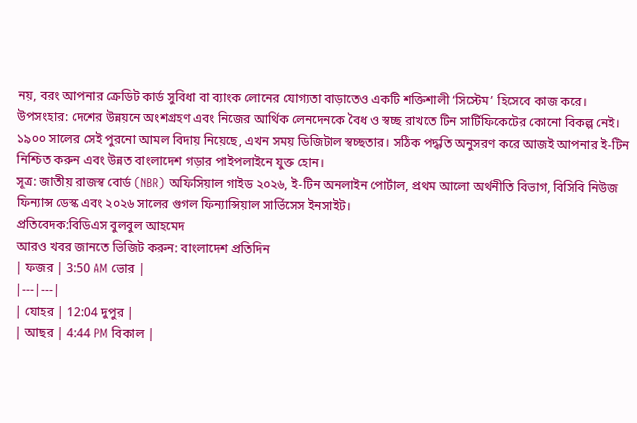নয়, বরং আপনার ক্রেডিট কার্ড সুবিধা বা ব্যাংক লোনের যোগ্যতা বাড়াতেও একটি শক্তিশালী ‘সিস্টেম’ হিসেবে কাজ করে।
উপসংহার: দেশের উন্নয়নে অংশগ্রহণ এবং নিজের আর্থিক লেনদেনকে বৈধ ও স্বচ্ছ রাখতে টিন সার্টিফিকেটের কোনো বিকল্প নেই। ১৯০০ সালের সেই পুরনো আমল বিদায় নিয়েছে, এখন সময় ডিজিটাল স্বচ্ছতার। সঠিক পদ্ধতি অনুসরণ করে আজই আপনার ই-টিন নিশ্চিত করুন এবং উন্নত বাংলাদেশ গড়ার পাইপলাইনে যুক্ত হোন।
সূত্র: জাতীয় রাজস্ব বোর্ড (NBR) অফিসিয়াল গাইড ২০২৬, ই-টিন অনলাইন পোর্টাল, প্রথম আলো অর্থনীতি বিভাগ, বিসিবি নিউজ ফিন্যান্স ডেস্ক এবং ২০২৬ সালের গুগল ফিন্যান্সিয়াল সার্ভিসেস ইনসাইট।
প্রতিবেদক:বিডিএস বুলবুল আহমেদ
আরও খবর জানতে ভিজিট করুন: বাংলাদেশ প্রতিদিন
| ফজর | 3:50 AM ভোর |
|---|---|
| যোহর | 12:04 দুপুর |
| আছর | 4:44 PM বিকাল |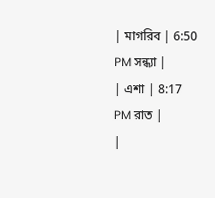| মাগরিব | 6:50 PM সন্ধ্যা |
| এশা | 8:17 PM রাত |
|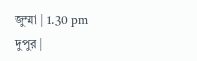জুম্মা | 1.30 pm দুপুর |